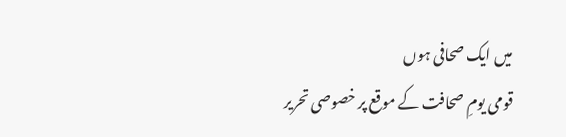میں ایک صحافی ہوں
قومی یومِ صحافت کے موقع پر خصوصی تحریر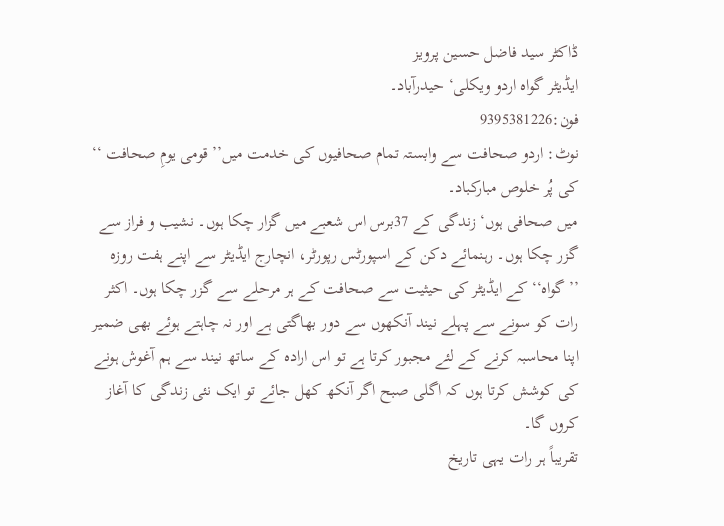ڈاکٹر سید فاضل حسین پرویز
ایڈیٹر گواہ اردو ویکلی‘ حیدرآباد۔
فون:9395381226
نوٹ: اردو صحافت سے وابستہ تمام صحافیوں کی خدمت میں’’ قومی یومِ صحافت ‘‘ کی پُر خلوص مبارکباد۔
میں صحافی ہوں‘ زندگی کے 37برس اس شعبے میں گزار چکا ہوں۔ نشیب و فراز سے گزر چکا ہوں۔ رہنمائے دکن کے اسپورٹس رپورٹر، انچارج ایڈیٹر سے اپنے ہفت روزہ ’’گواہ‘‘ کے ایڈیٹر کی حیثیت سے صحافت کے ہر مرحلے سے گزر چکا ہوں۔ اکثر رات کو سونے سے پہلے نیند آنکھوں سے دور بھاگتی ہے اور نہ چاہتے ہوئے بھی ضمیر اپنا محاسبہ کرنے کے لئے مجبور کرتا ہے تو اس ارادہ کے ساتھ نیند سے ہم آغوش ہونے کی کوشش کرتا ہوں کہ اگلی صبح اگر آنکھ کھل جائے تو ایک نئی زندگی کا آغاز کروں گا۔
تقریباً ہر رات یہی تاریخ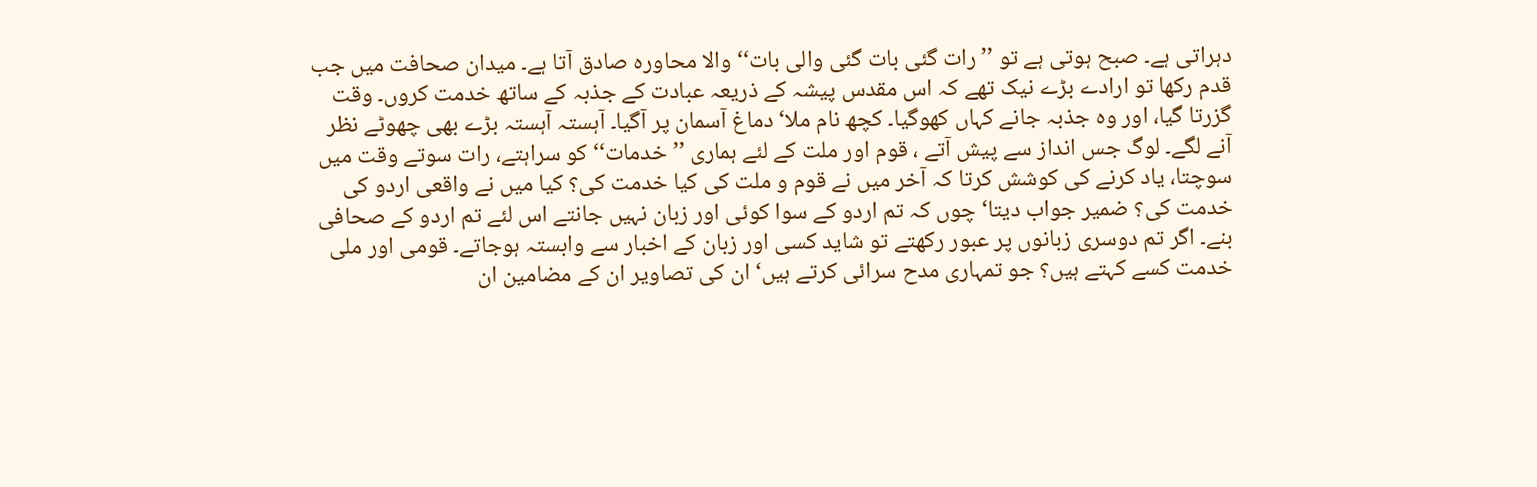دہراتی ہے۔ صبح ہوتی ہے تو ’’رات گئی بات گئی والی بات‘‘ والا محاورہ صادق آتا ہے۔ میدان صحافت میں جب قدم رکھا تو ارادے بڑے نیک تھے کہ اس مقدس پیشہ کے ذریعہ عبادت کے جذبہ کے ساتھ خدمت کروں۔ وقت گزرتا گیا، اور وہ جذبہ جانے کہاں کھوگیا۔ کچھ نام ملا‘ دماغ آسمان پر آگیا۔ آہستہ آہستہ بڑے بھی چھوٹے نظر آنے لگے۔ لوگ جس انداز سے پیش آتے ، قوم اور ملت کے لئے ہماری ’’خدمات‘‘ کو سراہتے، رات سوتے وقت میں سوچتا، یاد کرنے کی کوشش کرتا کہ آخر میں نے قوم و ملت کی کیا خدمت کی؟ کیا میں نے واقعی اردو کی خدمت کی؟ ضمیر جواب دیتا‘ چوں کہ تم اردو کے سوا کوئی اور زبان نہیں جانتے اس لئے تم اردو کے صحافی بنے۔ اگر تم دوسری زبانوں پر عبور رکھتے تو شاید کسی اور زبان کے اخبار سے وابستہ ہوجاتے۔ قومی اور ملی خدمت کسے کہتے ہیں؟ جو تمہاری مدح سرائی کرتے ہیں‘ ان کی تصاویر ان کے مضامین ان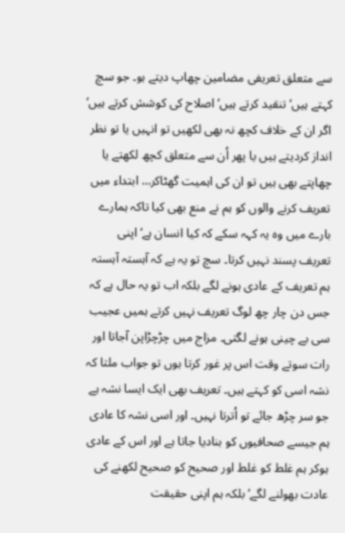سے متعلق تعریفی مضامین چھاپ دیتے ہو۔ جو سچ کہتے ہیں‘ تنقید کرتے ہیں‘ اصلاح کی کوشش کرتے ہیں‘ اگر ان کے خلاف کچھ نہ بھی لکھیں تو انہیں یا تو نظر انداز کردیتے ہیں یا پھر اُن سے متعلق کچھ لکھتے یا چھاپتے بھی ہیں تو ان کی اہمیت گھٹاکر… ابتداء میں تعریف کرنے والوں کو ہم نے منع بھی کیا تاکہ ہمارے بارے میں وہ یہ کہہ سکے کہ کیا انسان ہے‘ اپنی تعریف پسند نہیں کرتا۔ سچ تو یہ ہے کہ آہستہ آہستہ ہم تعریف کے عادی ہونے لگے بلکہ اب تو یہ حال ہے کہ جس دن چار چھ لوگ تعریف نہیں کرتے ہمیں عجیب سی بے چینی ہونے لگتی۔ مزاج میں چڑچڑاپن آجاتا اور رات سوتے وقت اس پر غور کرتا ہوں تو جواب ملتا کہ نشہ اسی کو کہتے ہیں۔ تعریف بھی ایک ایسا نشہ ہے جو سر چڑھ جائے تو اُترتا نہیں۔ اور اسی نشہ کا عادی ہم جیسے صحافیوں کو بنادیا جاتا ہے اور اس کے عادی ہوکر ہم غلط کو غلط اور صحیح کو صحیح لکھنے کی عادت بھولنے لگے‘ بلکہ ہم اپنی حقیقت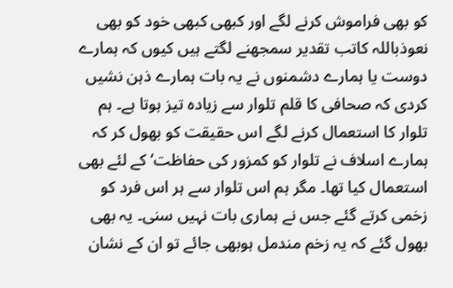کو بھی فراموش کرنے لگے اور کبھی کبھی خود کو بھی نعوذباللہ کاتب تقدیر سمجھنے لگتے ہیں کیوں کہ ہمارے دوست یا ہمارے دشمنوں نے یہ بات ہمارے ذہن نشیں کردی کہ صحافی کا قلم تلوار سے زیادہ تیز ہوتا ہے۔ ہم تلوار کا استعمال کرنے لگے اس حقیقت کو بھول کر کہ ہمارے اسلاف نے تلوار کو کمزور کی حفاظت‘ کے لئے بھی استعمال کیا تھا۔ مگر ہم اس تلوار سے ہر اس فرد کو زخمی کرتے گئے جس نے ہماری بات نہیں سنی۔ یہ بھی بھول گئے کہ یہ زخم مندمل ہوبھی جائے تو ان کے نشان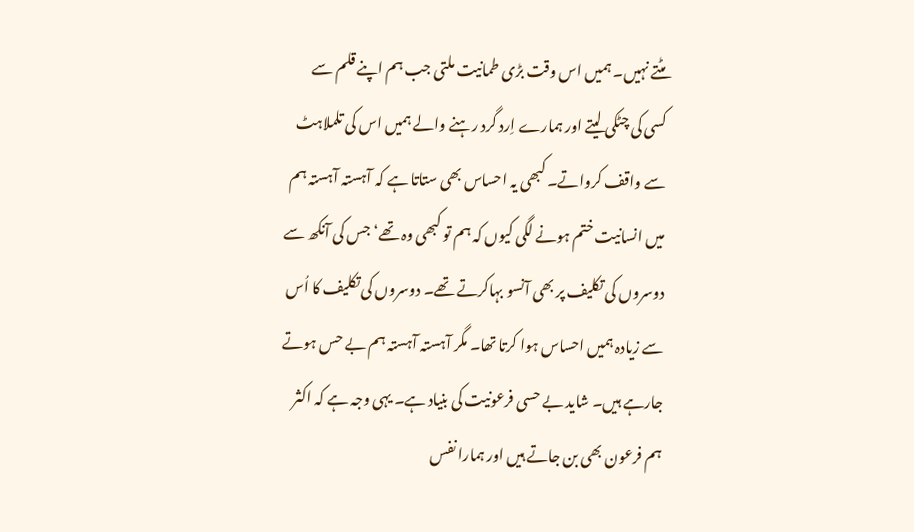مٹتے نہیں۔ ہمیں اس وقت بڑی طمانیت ملتی جب ہم اپنے قلم سے کسی کی چٹکی لیتے اور ہمارے اِرد گرد رہنے والے ہمیں اس کی تلملاہٹ سے واقف کرواتے۔ کبھی یہ احساس بھی ستاتا ہے کہ آہستہ آہستہ ہم میں انسانیت ختم ہونے لگی کیوں کہ ہم تو کبھی وہ تھے‘ جس کی آنکھ سے دوسروں کی تکلیف پر بھی آنسو بہاکرتے تھے۔ دوسروں کی تکلیف کا اُس سے زیادہ ہمیں احساس ہوا کرتا تھا۔ مگر آہستہ آہستہ ہم بے حس ہوتے جارہے ہیں۔ شاید بے حسی فرعونیت کی بنیاد ہے۔ یہی وجہ ہے کہ اکثر ہم فرعون بھی بن جاتے ہیں اور ہمارا نفس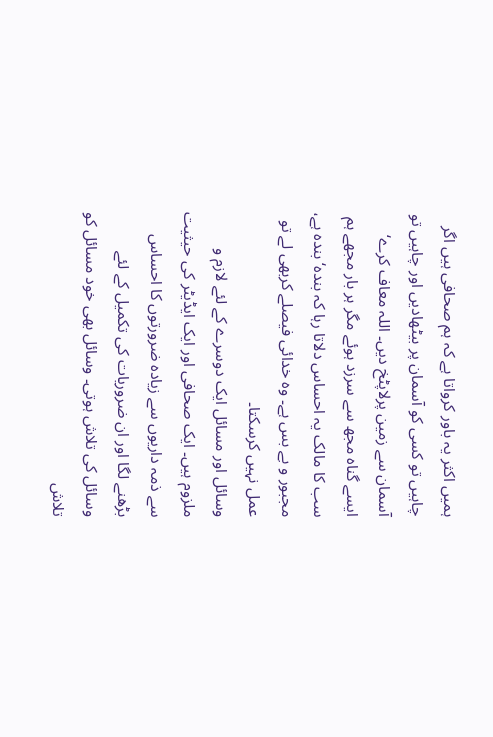ہمیں اکثر یہ باور کرواتا ہے کہ ہم صحافی ہیں اگر چاہیں تو کسی کو آسمان پر بیٹھادیں اور چاہیں تو آسمان سے زمین پرلاپٹخ دیں۔ اللہ معاف کرے‘ ایسے گناہ مجھ سے سرزد ہوئے مگر ہر بار مجھے ہم سب کا مالک یہ احساس دلاتا رہا کہ بندہ‘ بندہ ہے، مجبور و بے بس ہے۔ وہ خدائی فیصلے کربھی لے تو عمل نہیں کرسکتا۔
وسائل اور مسائل ایک دوسرے کے لئے لازم و ملزوم ہیں۔ ایک صحافی اور ایک ایڈیٹر کی حیثیت سے ذمہ داریوں سے زیادہ ضرورتوں کا احساس بڑھنے لگا اور ان ضروریات کی تکمیل کے لئے وسائل کی تلاش ہوتی۔ وسائل بھی خود مسائل کو تلاش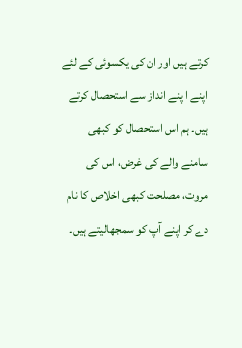کرتے ہیں اور ان کی یکسوئی کے لئے اپنے ا پنے انداز سے استحصال کرتے ہیں۔ ہم اس استحصال کو کبھی سامنے والے کی غرض، اس کی مروت، مصلحت کبھی اخلاص کا نام دے کر اپنے آپ کو سمجھالیتے ہیں۔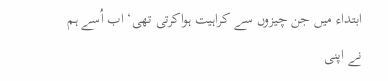ابتداء میں جن چیزوں سے کراہیت ہواکرتی تھی‘ اب اُسے ہم نے اپنی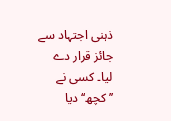ذہنی اجتہاد سے جائز قرار دے لیا۔ کسی نے ’’کچھ‘‘ دیا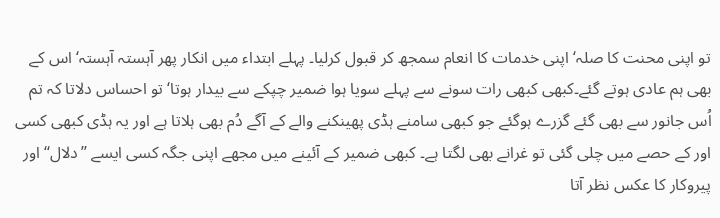تو اپنی محنت کا صلہ‘ اپنی خدمات کا انعام سمجھ کر قبول کرلیا۔ پہلے ابتداء میں انکار پھر آہستہ آہستہ‘ اس کے بھی ہم عادی ہوتے گئے۔کبھی کبھی رات سونے سے پہلے سویا ہوا ضمیر چپکے سے بیدار ہوتا‘ تو احساس دلاتا کہ تم اُس جانور سے بھی گئے گزرے ہوگئے جو کبھی سامنے ہڈی پھینکنے والے کے آگے دُم بھی ہلاتا ہے اور یہ ہڈی کبھی کسی اور کے حصے میں چلی گئی تو غرانے بھی لگتا ہے۔ کبھی ضمیر کے آئینے میں مجھے اپنی جگہ کسی ایسے ’’دلال‘‘ اور پیروکار کا عکس نظر آتا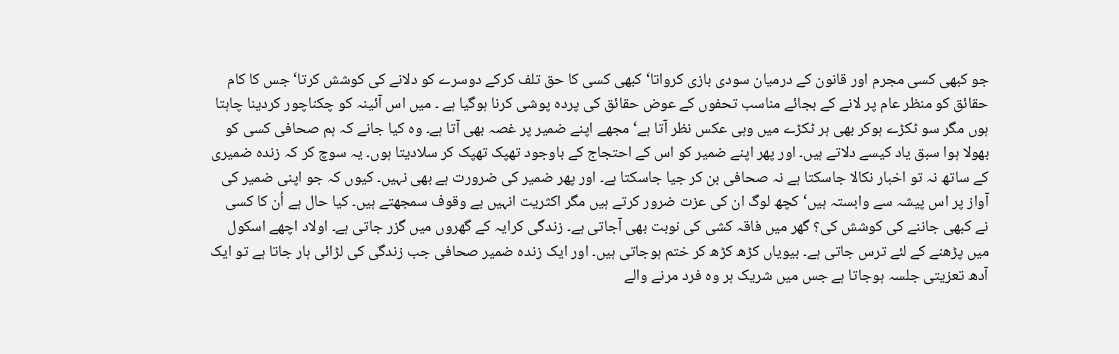جو کبھی کسی مجرم اور قانون کے درمیان سودی بازی کرواتا‘ کبھی کسی کا حق تلف کرکے دوسرے کو دلانے کی کوشش کرتا‘ جس کا کام حقائق کو منظر عام پر لانے کے بجائے مناسب تحفوں کے عوض حقائق کی پردہ پوشی کرنا ہوگیا ہے ۔ میں اس آئینہ کو چکناچور کردینا چاہتا ہوں مگر سو ٹکڑے ہوکر بھی ہر ٹکڑے میں وہی عکس نظر آتا ہے‘ مجھے اپنے ضمیر پر غصہ بھی آتا ہے۔ وہ کیا جانے کہ ہم صحافی کسی کو بھولا ہوا سبق یاد کیسے دلاتے ہیں۔ اور پھر اپنے ضمیر کو اس کے احتجاج کے باوجود تھپک تھپک کر سلادیتا ہوں۔ یہ سوچ کر کہ زندہ ضمیری کے ساتھ نہ تو اخبار نکالا جاسکتا ہے نہ صحافی بن کر جیا جاسکتا ہے۔ اور پھر ضمیر کی ضرورت ہے بھی نہیں۔ کیوں کہ جو اپنی ضمیر کی آواز پر اس پیشہ سے وابستہ ہیں‘ کچھ لوگ ان کی عزت ضرور کرتے ہیں مگر اکثریت انہیں بے وقوف سمجھتے ہیں۔ کیا حال ہے اُن کا کسی نے کبھی جاننے کی کوشش کی؟ گھر میں فاقہ کشی کی نوبت بھی آجاتی ہے۔ زندگی کرایہ کے گھروں میں گزر جاتی ہے۔ اولاد اچھے اسکول میں پڑھنے کے لئے ترس جاتی ہے۔ بیویاں کڑھ کڑھ کر ختم ہوجاتی ہیں۔ اور ایک زندہ ضمیر صحافی جب زندگی کی لڑائی ہار جاتا ہے تو ایک آدھ تعزیتی جلسہ ہوجاتا ہے جس میں شریک ہر وہ فرد مرنے والے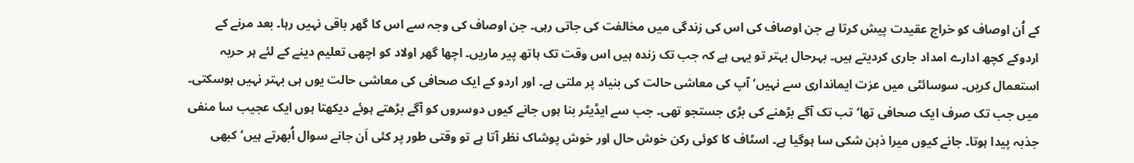کے اُن اوصاف کو خراج عقیدت پیش کرتا ہے جن اوصاف کی اس کی زندگی میں مخالفت کی جاتی رہی۔ جن اوصاف کی وجہ سے اس کا گھر باقی نہیں رہا۔ بعد مرنے کے اردوکے کچھ ادارے امداد جاری کردیتے ہیں۔ بہرحال بہتر تو یہی ہے کہ جب تک زندہ ہیں اس وقت تک ہاتھ پیر ماریں۔ اچھا گھر اولاد کو اچھی تعلیم دینے کے لئے ہر حربہ استعمال کریں۔ سوسائٹی میں عزت ایمانداری سے نہیں‘ آپ کی معاشی حالت کی بنیاد پر ملتی ہے۔ اور اردو کے ایک صحافی کی معاشی حالت یوں ہی بہتر نہیں ہوسکتی۔ میں جب تک صرف ایک صحافی تھا‘ تب تک آگے بڑھنے کی بڑی جستجو تھی۔ جب سے ایڈیٹر بنا ہوں جانے کیوں دوسروں کو آگے بڑھتے ہوئے دیکھتا ہوں ایک عجیب سا منفی جذبہ پیدا ہوتا۔ جانے کیوں میرا ذہن شکی سا ہوگیا ہے۔ اسٹاف کا کوئی رکن خوش حال اور خوش پوشاک نظر آتا ہے تو وقتی طور پر کئی اَن جانے سوال اُبھرتے ہیں‘ کبھی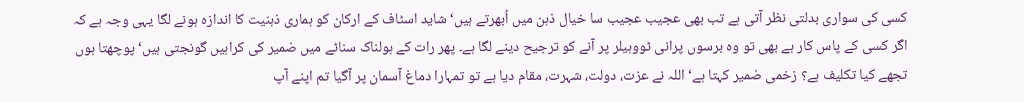کسی کی سواری بدلتی نظر آتی ہے تب بھی عجیب عجیب سا خیال ذہن میں اُبھرتے ہیں‘ شاید اسٹاف کے ارکان کو ہماری ذہنیت کا اندازہ ہونے لگا یہی وجہ ہے کہ اگر کسی کے پاس کار ہے بھی تو وہ برسوں پرانی ٹووہیلر پر آنے کو ترجیح دینے لگا ہے۔ پھر رات کے ہولناک سناٹے میں ضمیر کی کراہیں گونجتی ہیں‘ پوچھتا ہوں تجھے کیا تکلیف ہے؟ زخمی ضمیر کہتا ہے‘ اللہ نے عزت، دولت، شہرت، مقام دیا ہے تو تمہارا دماغ آسمان پر آگیا تم اپنے آپ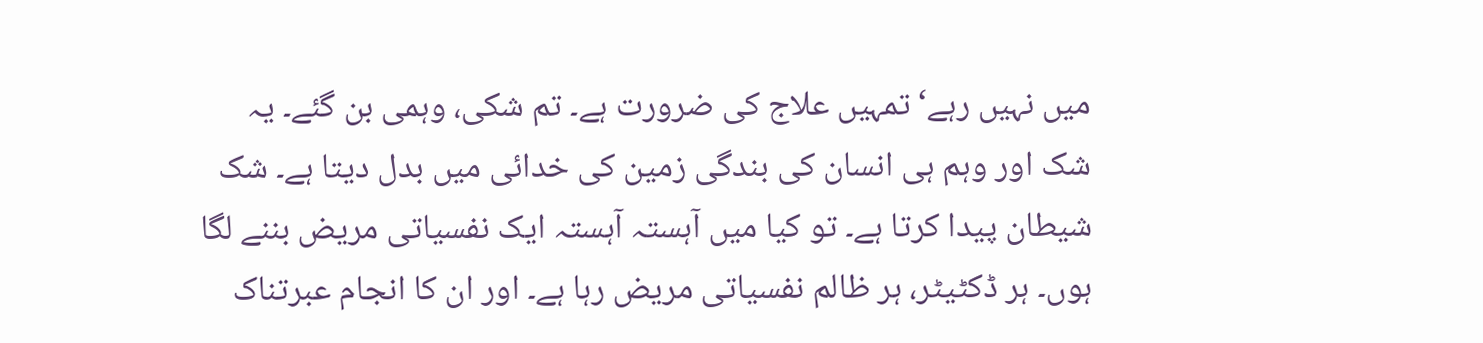میں نہیں رہے‘ تمہیں علاج کی ضرورت ہے۔ تم شکی، وہمی بن گئے۔ یہ شک اور وہم ہی انسان کی بندگی زمین کی خدائی میں بدل دیتا ہے۔ شک شیطان پیدا کرتا ہے۔ تو کیا میں آہستہ آہستہ ایک نفسیاتی مریض بننے لگا ہوں۔ ہر ڈکٹیٹر، ہر ظالم نفسیاتی مریض رہا ہے۔ اور ان کا انجام عبرتناک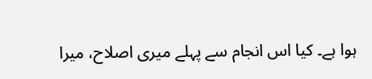ہوا ہے۔ کیا اس انجام سے پہلے میری اصلاح، میرا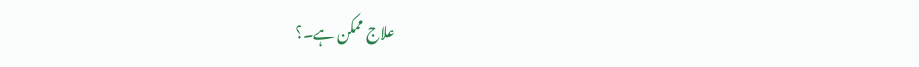علاج ممکن ہے۔؟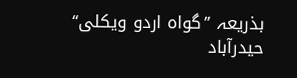بذریعہ ’’گواہ اردو ویکلی‘‘ حیدرآباد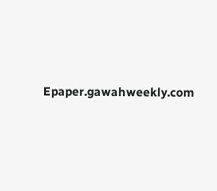Epaper.gawahweekly.com